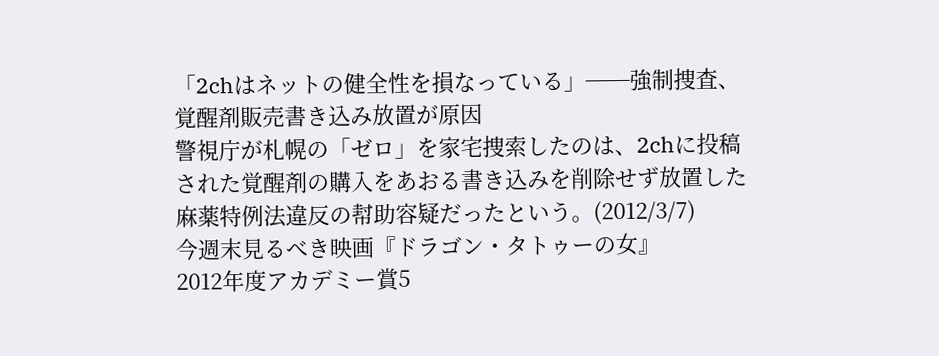「2chはネットの健全性を損なっている」──強制捜査、覚醒剤販売書き込み放置が原因
警視庁が札幌の「ゼロ」を家宅捜索したのは、2chに投稿された覚醒剤の購入をあおる書き込みを削除せず放置した麻薬特例法違反の幇助容疑だったという。(2012/3/7)
今週末見るべき映画『ドラゴン・タトゥーの女』
2012年度アカデミー賞5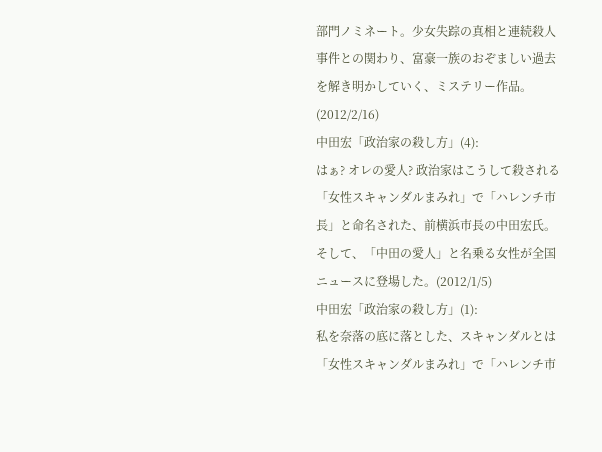部門ノミネート。少女失踪の真相と連続殺人事件との関わり、富豪一族のおぞましい過去を解き明かしていく、ミステリー作品。(2012/2/16)
中田宏「政治家の殺し方」(4):
はぁ? オレの愛人? 政治家はこうして殺される
「女性スキャンダルまみれ」で「ハレンチ市長」と命名された、前横浜市長の中田宏氏。そして、「中田の愛人」と名乗る女性が全国ニュースに登場した。(2012/1/5)
中田宏「政治家の殺し方」(1):
私を奈落の底に落とした、スキャンダルとは
「女性スキャンダルまみれ」で「ハレンチ市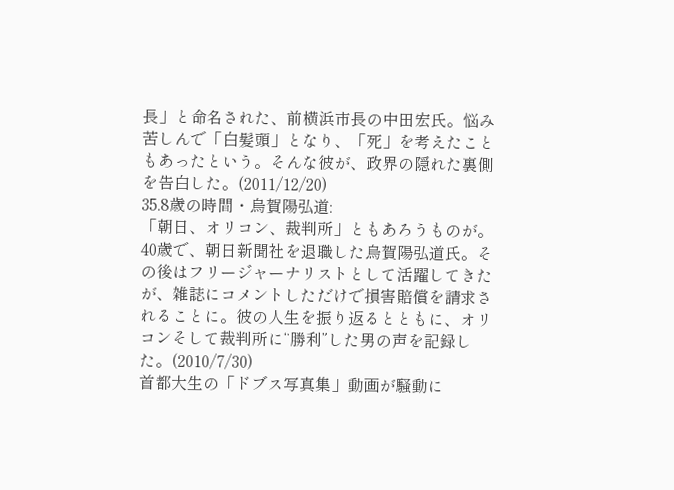長」と命名された、前横浜市長の中田宏氏。悩み苦しんで「白髪頭」となり、「死」を考えたこともあったという。そんな彼が、政界の隠れた裏側を告白した。(2011/12/20)
35.8歳の時間・烏賀陽弘道:
「朝日、オリコン、裁判所」ともあろうものが。
40歳で、朝日新聞社を退職した烏賀陽弘道氏。その後はフリージャーナリストとして活躍してきたが、雑誌にコメントしただけで損害賠償を請求されることに。彼の人生を振り返るとともに、オリコンそして裁判所に“勝利”した男の声を記録した。(2010/7/30)
首都大生の「ドブス写真集」動画が騒動に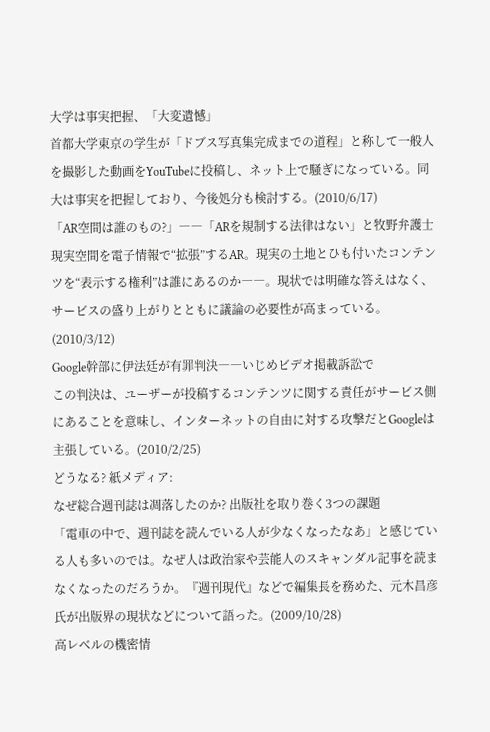大学は事実把握、「大変遺憾」
首都大学東京の学生が「ドブス写真集完成までの道程」と称して一般人を撮影した動画をYouTubeに投稿し、ネット上で騒ぎになっている。同大は事実を把握しており、今後処分も検討する。(2010/6/17)
「AR空間は誰のもの?」――「ARを規制する法律はない」と牧野弁護士
現実空間を電子情報で“拡張”するAR。現実の土地とひも付いたコンテンツを“表示する権利”は誰にあるのか――。現状では明確な答えはなく、サービスの盛り上がりとともに議論の必要性が高まっている。(2010/3/12)
Google幹部に伊法廷が有罪判決――いじめビデオ掲載訴訟で
この判決は、ユーザーが投稿するコンテンツに関する責任がサービス側にあることを意味し、インターネットの自由に対する攻撃だとGoogleは主張している。(2010/2/25)
どうなる? 紙メディア:
なぜ総合週刊誌は凋落したのか? 出版社を取り巻く3つの課題
「電車の中で、週刊誌を読んでいる人が少なくなったなあ」と感じている人も多いのでは。なぜ人は政治家や芸能人のスキャンダル記事を読まなくなったのだろうか。『週刊現代』などで編集長を務めた、元木昌彦氏が出版界の現状などについて語った。(2009/10/28)
高レベルの機密情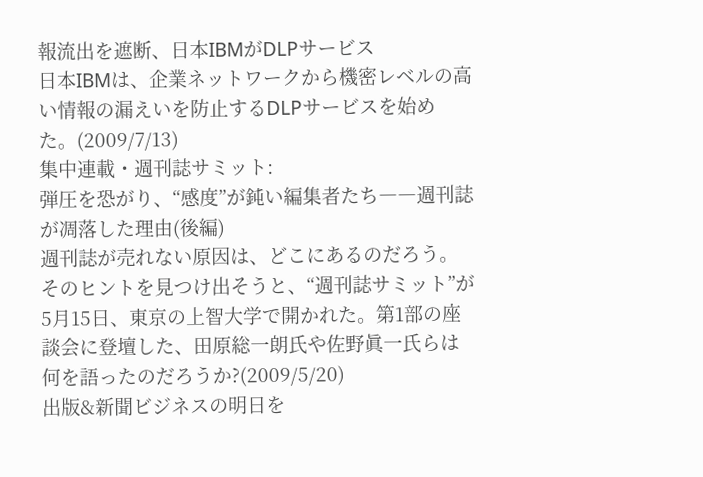報流出を遮断、日本IBMがDLPサービス
日本IBMは、企業ネットワークから機密レベルの高い情報の漏えいを防止するDLPサービスを始めた。(2009/7/13)
集中連載・週刊誌サミット:
弾圧を恐がり、“感度”が鈍い編集者たち――週刊誌が凋落した理由(後編)
週刊誌が売れない原因は、どこにあるのだろう。そのヒントを見つけ出そうと、“週刊誌サミット”が5月15日、東京の上智大学で開かれた。第1部の座談会に登壇した、田原総一朗氏や佐野眞一氏らは何を語ったのだろうか?(2009/5/20)
出版&新聞ビジネスの明日を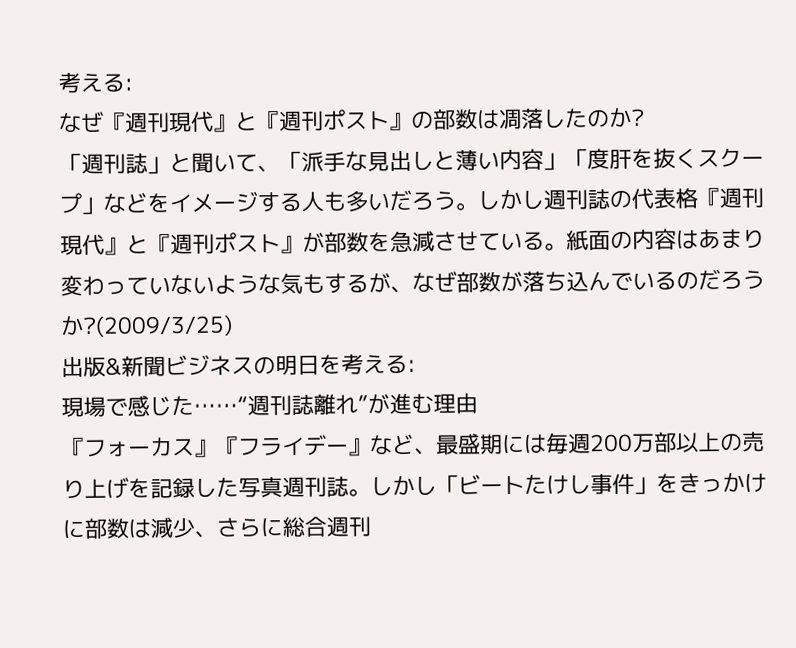考える:
なぜ『週刊現代』と『週刊ポスト』の部数は凋落したのか?
「週刊誌」と聞いて、「派手な見出しと薄い内容」「度肝を抜くスクープ」などをイメージする人も多いだろう。しかし週刊誌の代表格『週刊現代』と『週刊ポスト』が部数を急減させている。紙面の内容はあまり変わっていないような気もするが、なぜ部数が落ち込んでいるのだろうか?(2009/3/25)
出版&新聞ビジネスの明日を考える:
現場で感じた……“週刊誌離れ”が進む理由
『フォーカス』『フライデー』など、最盛期には毎週200万部以上の売り上げを記録した写真週刊誌。しかし「ビートたけし事件」をきっかけに部数は減少、さらに総合週刊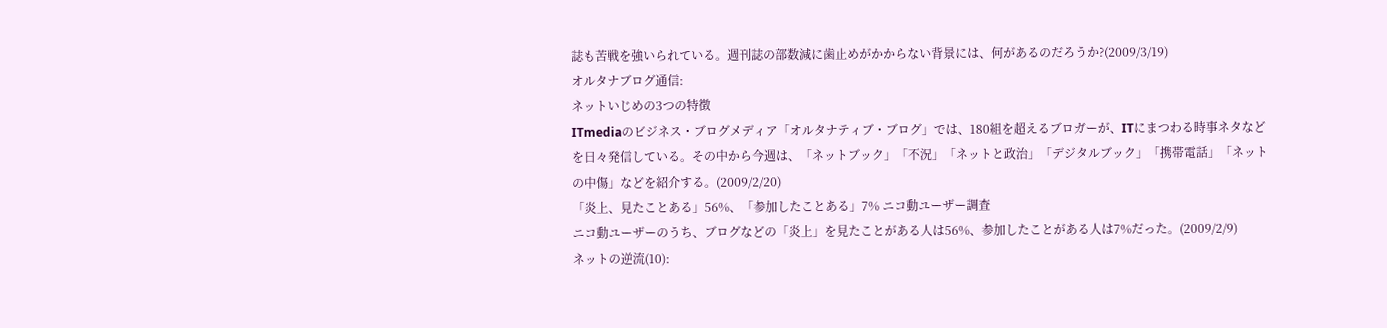誌も苦戦を強いられている。週刊誌の部数減に歯止めがかからない背景には、何があるのだろうか?(2009/3/19)
オルタナブログ通信:
ネットいじめの3つの特徴
ITmediaのビジネス・ブログメディア「オルタナティブ・ブログ」では、180組を超えるブロガーが、ITにまつわる時事ネタなどを日々発信している。その中から今週は、「ネットブック」「不況」「ネットと政治」「デジタルブック」「携帯電話」「ネットの中傷」などを紹介する。(2009/2/20)
「炎上、見たことある」56%、「参加したことある」7% ニコ動ユーザー調査
ニコ動ユーザーのうち、ブログなどの「炎上」を見たことがある人は56%、参加したことがある人は7%だった。(2009/2/9)
ネットの逆流(10):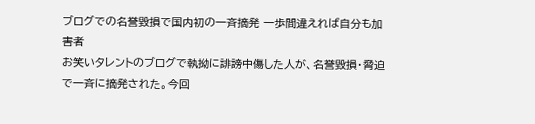ブログでの名誉毀損で国内初の一斉摘発 一歩間違えれば自分も加害者
お笑いタレントのブログで執拗に誹謗中傷した人が、名誉毀損・脅迫で一斉に摘発された。今回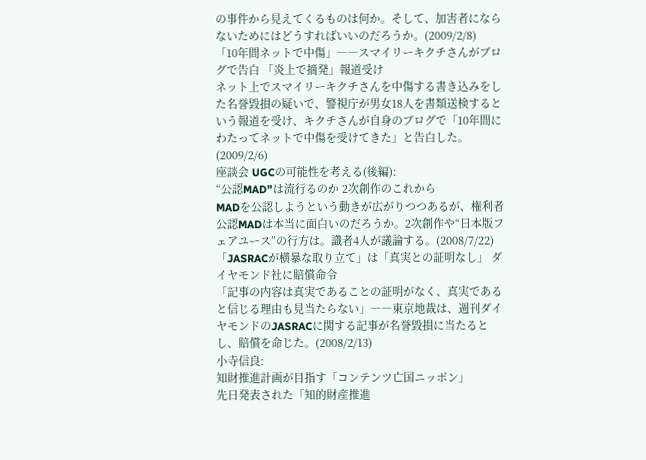の事件から見えてくるものは何か。そして、加害者にならないためにはどうすればいいのだろうか。(2009/2/8)
「10年間ネットで中傷」――スマイリーキクチさんがブログで告白 「炎上で摘発」報道受け
ネット上でスマイリーキクチさんを中傷する書き込みをした名誉毀損の疑いで、警視庁が男女18人を書類送検するという報道を受け、キクチさんが自身のブログで「10年間にわたってネットで中傷を受けてきた」と告白した。(2009/2/6)
座談会 UGCの可能性を考える(後編):
“公認MAD”は流行るのか 2次創作のこれから
MADを公認しようという動きが広がりつつあるが、権利者公認MADは本当に面白いのだろうか。2次創作や“日本版フェアユース”の行方は。識者4人が議論する。(2008/7/22)
「JASRACが横暴な取り立て」は「真実との証明なし」 ダイヤモンド社に賠償命令
「記事の内容は真実であることの証明がなく、真実であると信じる理由も見当たらない」――東京地裁は、週刊ダイヤモンドのJASRACに関する記事が名誉毀損に当たるとし、賠償を命じた。(2008/2/13)
小寺信良:
知財推進計画が目指す「コンテンツ亡国ニッポン」
先日発表された「知的財産推進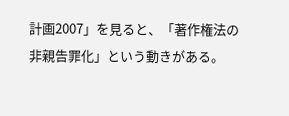計画2007」を見ると、「著作権法の非親告罪化」という動きがある。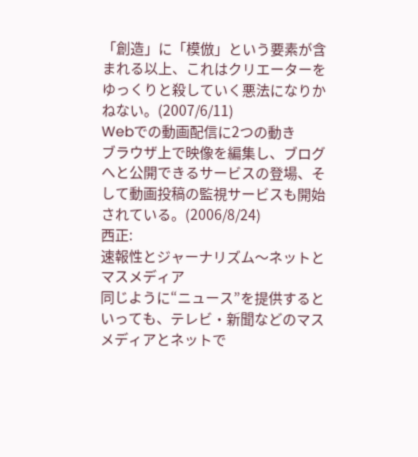「創造」に「模倣」という要素が含まれる以上、これはクリエーターをゆっくりと殺していく悪法になりかねない。(2007/6/11)
Webでの動画配信に2つの動き
ブラウザ上で映像を編集し、ブログへと公開できるサービスの登場、そして動画投稿の監視サービスも開始されている。(2006/8/24)
西正:
速報性とジャーナリズム〜ネットとマスメディア
同じように“ニュース”を提供するといっても、テレビ・新聞などのマスメディアとネットで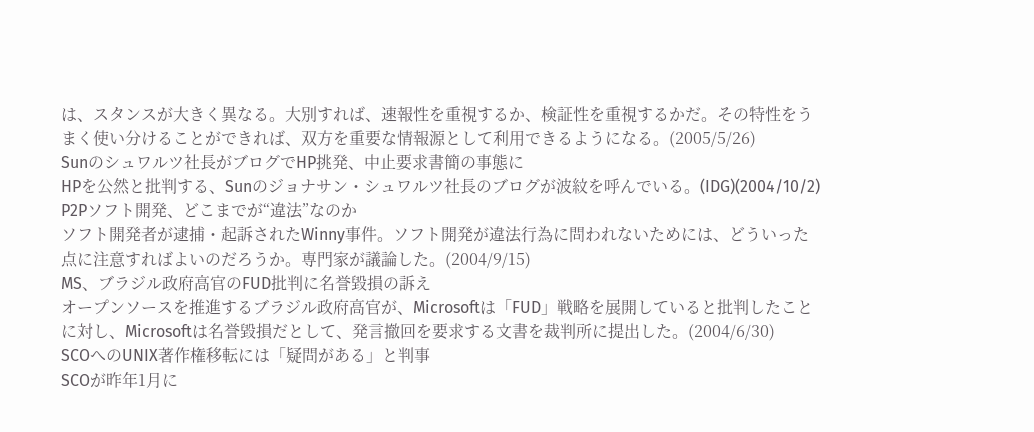は、スタンスが大きく異なる。大別すれば、速報性を重視するか、検証性を重視するかだ。その特性をうまく使い分けることができれば、双方を重要な情報源として利用できるようになる。(2005/5/26)
Sunのシュワルツ社長がブログでHP挑発、中止要求書簡の事態に
HPを公然と批判する、Sunのジョナサン・シュワルツ社長のブログが波紋を呼んでいる。(IDG)(2004/10/2)
P2Pソフト開発、どこまでが“違法”なのか
ソフト開発者が逮捕・起訴されたWinny事件。ソフト開発が違法行為に問われないためには、どういった点に注意すればよいのだろうか。専門家が議論した。(2004/9/15)
MS、ブラジル政府高官のFUD批判に名誉毀損の訴え
オープンソースを推進するブラジル政府高官が、Microsoftは「FUD」戦略を展開していると批判したことに対し、Microsoftは名誉毀損だとして、発言撤回を要求する文書を裁判所に提出した。(2004/6/30)
SCOへのUNIX著作権移転には「疑問がある」と判事
SCOが昨年1月に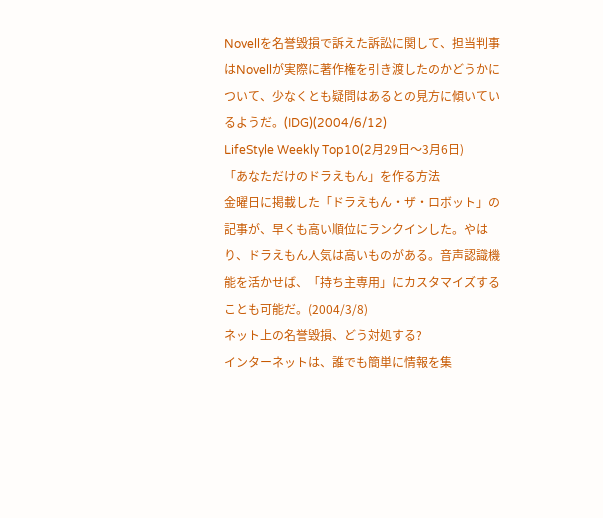Novellを名誉毀損で訴えた訴訟に関して、担当判事はNovellが実際に著作権を引き渡したのかどうかについて、少なくとも疑問はあるとの見方に傾いているようだ。(IDG)(2004/6/12)
LifeStyle Weekly Top10(2月29日〜3月6日)
「あなただけのドラえもん」を作る方法
金曜日に掲載した「ドラえもん・ザ・ロボット」の記事が、早くも高い順位にランクインした。やはり、ドラえもん人気は高いものがある。音声認識機能を活かせば、「持ち主専用」にカスタマイズすることも可能だ。(2004/3/8)
ネット上の名誉毀損、どう対処する?
インターネットは、誰でも簡単に情報を集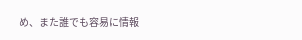め、また誰でも容易に情報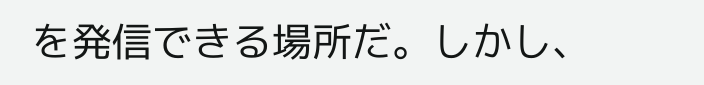を発信できる場所だ。しかし、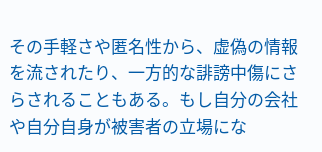その手軽さや匿名性から、虚偽の情報を流されたり、一方的な誹謗中傷にさらされることもある。もし自分の会社や自分自身が被害者の立場にな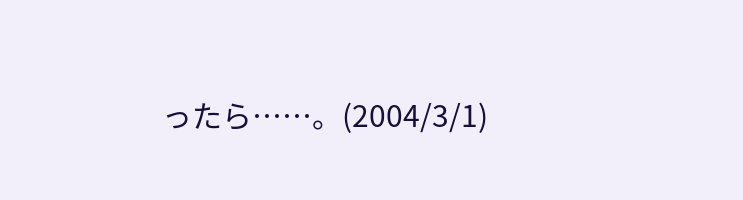ったら……。(2004/3/1)